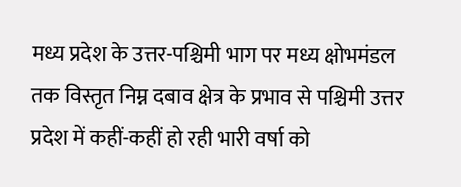मध्य प्रदेश के उत्तर-पश्चिमी भाग पर मध्य क्षोभमंडल तक विस्तृत निम्न दबाव क्षेत्र के प्रभाव से पश्चिमी उत्तर प्रदेश में कहीं-कहीं हो रही भारी वर्षा को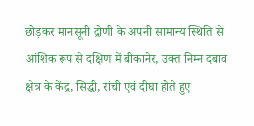छोड़कर मानसूनी द्रोणी के अपनी सामान्य स्थिति से आंशिक रूप से दक्षिण में बीकानेर, उक्त निम्न दबाव क्षेत्र के केंद्र, सिद्धी, रांची एवं दीघा होते हुए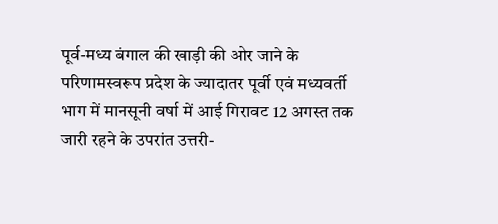पूर्व-मध्य बंगाल की खाड़ी की ओर जाने के परिणामस्वरूप प्रदेश के ज्यादातर पूर्वी एवं मध्यवर्ती भाग में मानसूनी वर्षा में आई गिरावट 12 अगस्त तक जारी रहने के उपरांत उत्तरी-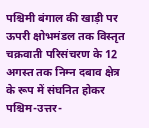पश्चिमी बंगाल की खाड़ी पर ऊपरी क्षोभमंडल तक विस्तृत चक्रवाती परिसंचरण के 12 अगस्त तक निम्न दबाव क्षेत्र के रूप में संघनित होकर पश्चिम-उत्तर-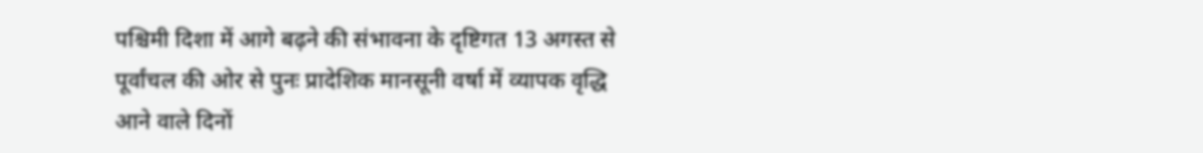पश्चिमी दिशा में आगे बढ़ने की संभावना के दृष्टिगत 13 अगस्त से पूर्वांचल की ओर से पुनः प्रादेशिक मानसूनी वर्षा में व्यापक वृद्धि आने वाले दिनों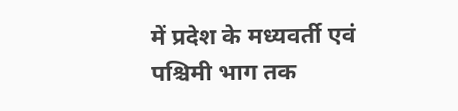में प्रदेश के मध्यवर्ती एवं पश्चिमी भाग तक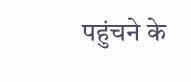पहुंचने के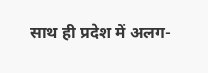साथ ही प्रदेश में अलग-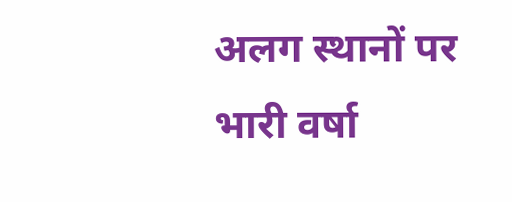अलग स्थानों पर भारी वर्षा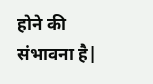होने की संभावना है|